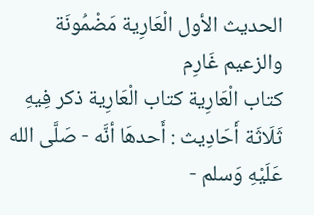الحديث الأول الْعَارِية مَضْمُونَة والزعيم غَارِم
كتاب الْعَارِية كتاب الْعَارِية ذكر فِيهِ ثَلَاثَة أَحَادِيث : أَحدهَا أنَّه - صَلَّى الله عَلَيْهِ وَسلم -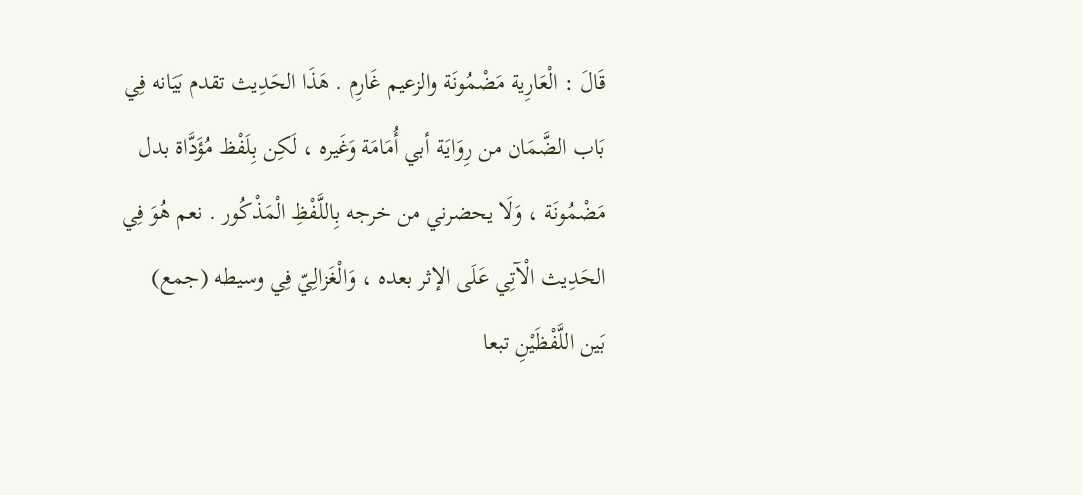قَالَ : الْعَارِية مَضْمُونَة والزعيم غَارِم . هَذَا الحَدِيث تقدم بَيَانه فِي بَاب الضَّمَان من رِوَايَة أبي أُمَامَة وَغَيره ، لَكِن بِلَفْظ مُؤَدَّاة بدل مَضْمُونَة ، وَلَا يحضرني من خرجه بِاللَّفْظِ الْمَذْكُور . نعم هُوَ فِي الحَدِيث الْآتِي عَلَى الإثر بعده ، وَالْغَزالِيّ فِي وسيطه (جمع) بَين اللَّفْظَيْنِ تبعا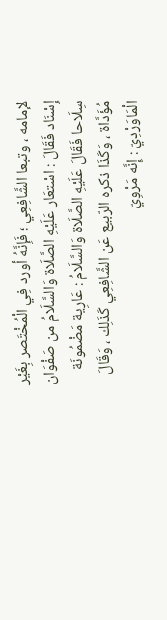لإمامه ، وتبعا الشَّافِعِي ؛ فَإِنَّهُ أورد فِي الْمُخْتَصر بِغَيْر إِسْنَاد فَقَالَ : اسْتعَار عَلَيْهِ الصَّلَاة وَالسَّلَامُ من صَفْوَان سِلَاحا فَقَالَ عَلَيْهِ الصَّلَاة وَالسَّلَامُ : عَارِية مَضْمُونَة مُؤَدَّاة ، وَكَذَا ذكره الرّبيع عَن الشَّافِعِي كَذَلِك ، وَقَالَ الْمَاوَرْدِيّ : إِنَّه مَرْوِيّ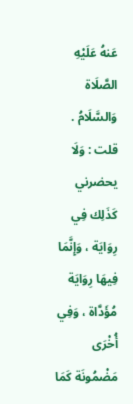عَنهُ عَلَيْهِ الصَّلَاة وَالسَّلَامُ .
قلت : وَلَا يحضرني كَذَلِك فِي رِوَايَة ، وَإِنَّمَا فِيهَا رِوَايَة مُؤَدَّاة ، وَفِي أُخْرَى مَضْمُونَة كَمَا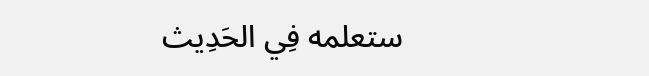ستعلمه فِي الحَدِيث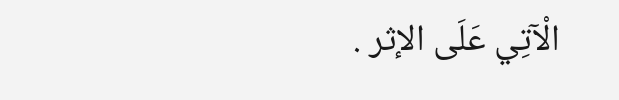الْآتِي عَلَى الإثر .